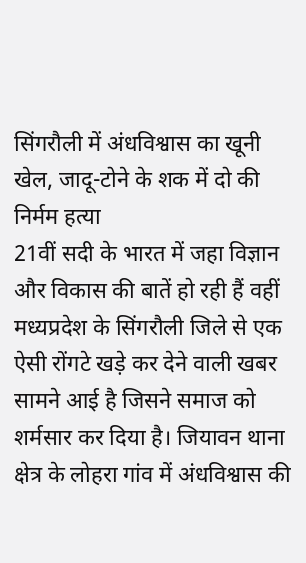सिंगरौली में अंधविश्वास का खूनी खेल, जादू-टोने के शक में दो की निर्मम हत्या
21वीं सदी के भारत में जहा विज्ञान और विकास की बातें हो रही हैं वहीं मध्यप्रदेश के सिंगरौली जिले से एक ऐसी रोंगटे खड़े कर देने वाली खबर सामने आई है जिसने समाज को शर्मसार कर दिया है। जियावन थाना क्षेत्र के लोहरा गांव में अंधविश्वास की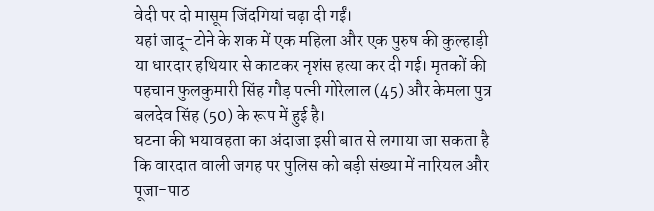वेदी पर दो मासूम जिंदगियां चढ़ा दी गईं।
यहां जादू-टोने के शक में एक महिला और एक पुरुष की कुल्हाड़ी या धारदार हथियार से काटकर नृशंस हत्या कर दी गई। मृतकों की पहचान फुलकुमारी सिंह गौड़ पत्नी गोरेलाल (45) और केमला पुत्र बलदेव सिंह (50) के रूप में हुई है।
घटना की भयावहता का अंदाजा इसी बात से लगाया जा सकता है कि वारदात वाली जगह पर पुलिस को बड़ी संख्या में नारियल और पूजा-पाठ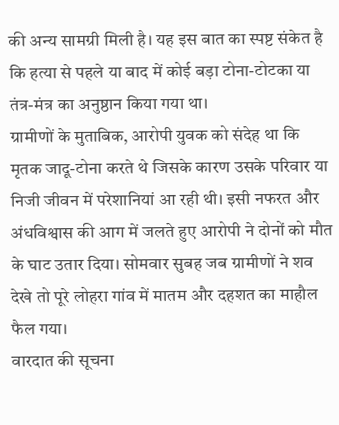की अन्य सामग्री मिली है। यह इस बात का स्पष्ट संकेत है कि हत्या से पहले या बाद में कोई बड़ा टोना-टोटका या तंत्र-मंत्र का अनुष्ठान किया गया था।
ग्रामीणों के मुताबिक, आरोपी युवक को संदेह था कि मृतक जादू-टोना करते थे जिसके कारण उसके परिवार या निजी जीवन में परेशानियां आ रही थी। इसी नफरत और अंधविश्वास की आग में जलते हुए आरोपी ने दोनों को मौत के घाट उतार दिया। सोमवार सुबह जब ग्रामीणों ने शव देखे तो पूरे लोहरा गांव में मातम और दहशत का माहौल फैल गया।
वारदात की सूचना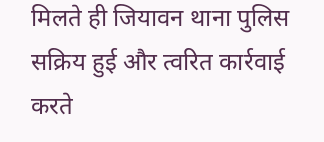मिलते ही जियावन थाना पुलिस सक्रिय हुई और त्वरित कार्रवाई करते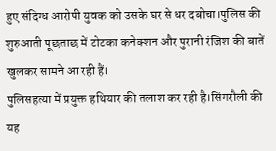हुए संदिग्ध आरोपी युवक को उसके घर से धर दबोचा।पुलिस की शुरुआती पूछताछ में टोटका कनेक्शन और पुरानी रंजिश की बातें खुलकर सामने आ रही हैं।
पुलिसहत्या में प्रयुक्त हथियार की तलाश कर रही है।सिंगरौली की यह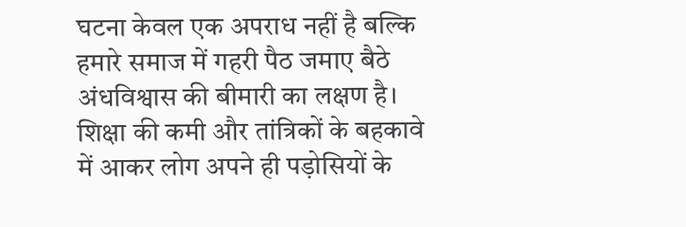घटना केवल एक अपराध नहीं है बल्कि हमारे समाज में गहरी पैठ जमाए बैठे अंधविश्वास की बीमारी का लक्षण है। शिक्षा की कमी और तांत्रिकों के बहकावे में आकर लोग अपने ही पड़ोसियों के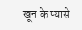खून के प्यासे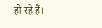हो रहे हैं।